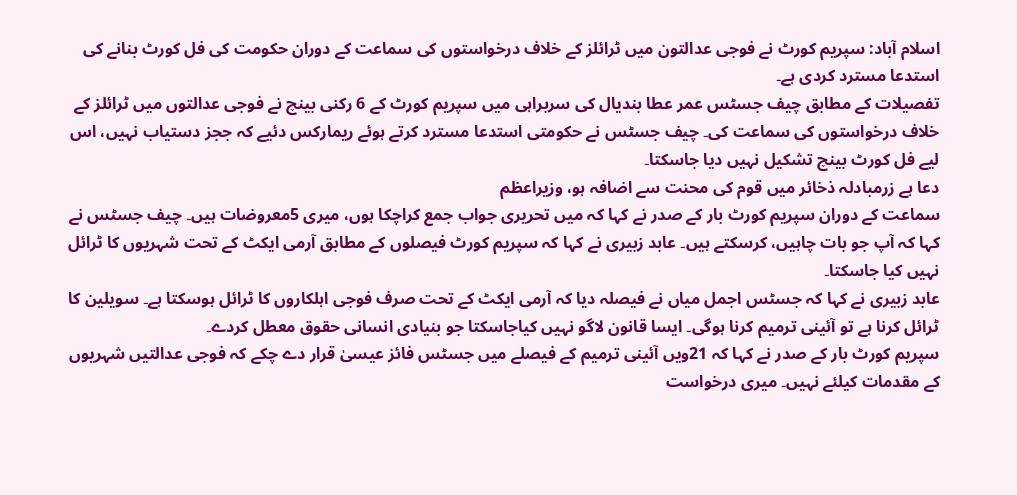اسلام آباد: سپریم کورٹ نے فوجی عدالتون میں ٹرائلز کے خلاف درخواستوں کی سماعت کے دوران حکومت کی فل کورٹ بنانے کی استدعا مسترد کردی ہے۔
تفصیلات کے مطابق چیف جسٹس عمر عطا بندیال کی سربراہی میں سپریم کورٹ کے 6 رکنی بینچ نے فوجی عدالتوں میں ٹرائلز کے خلاف درخواستوں کی سماعت کی۔ چیف جسٹس نے حکومتی استدعا مسترد کرتے ہوئے ریمارکس دئیے کہ ججز دستیاب نہیں، اس لیے فل کورٹ بینچ تشکیل نہیں دیا جاسکتا۔
دعا ہے زرمبادلہ ذخائر میں قوم کی محنت سے اضافہ ہو، وزیراعظم
سماعت کے دوران سپریم کورٹ بار کے صدر نے کہا کہ میں تحریری جواب جمع کراچکا ہوں، میری 5معروضات ہیں۔ چیف جسٹس نے کہا کہ آپ جو بات چاہیں، کرسکتے ہیں۔ عابد زبیری نے کہا کہ سپریم کورٹ فیصلوں کے مطابق آرمی ایکٹ کے تحت شہریوں کا ٹرائل نہیں کیا جاسکتا۔
عابد زبیری نے کہا کہ جسٹس اجمل میاں نے فیصلہ دیا کہ آرمی ایکٹ کے تحت صرف فوجی اہلکاروں کا ٹرائل ہوسکتا ہے۔ سویلین کا ٹرائل کرنا ہے تو آئینی ترمیم کرنا ہوگی۔ ایسا قانون لاگو نہیں کیاجاسکتا جو بنیادی انسانی حقوق معطل کردے۔
سپریم کورٹ بار کے صدر نے کہا کہ 21ویں آئینی ترمیم کے فیصلے میں جسٹس فائز عیسیٰ قرار دے چکے کہ فوجی عدالتیں شہریوں کے مقدمات کیلئے نہیں۔ میری درخواست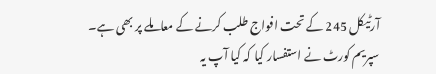آرٹیکل 245 کے تحت افواج طلب کرنے کے معاملے پر بھی ہے۔
سپریم کورٹ نے استفسار کیا کہ کیا آپ یہ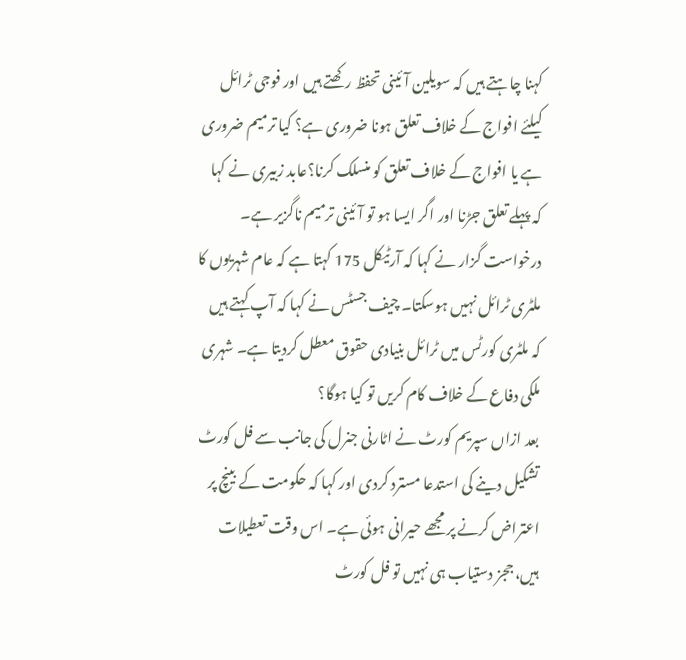کہنا چاہتے ہیں کہ سویلین آئینی تحفظ رکھتے ہیں اور فوجی ٹرائل کیلئے افواج کے خلاف تعلق ہونا ضروری ہے؟ کیا ترمیم ضروری ہے یا افواج کے خلاف تعلق کو منسلک کرنا؟عابد زبیری نے کہا کہ پہلے تعلق جڑنا اور اگر ایسا ہو تو آئینی ترمیم ناگزیر ہے۔
درخواست گزار نے کہا کہ آرٹیکل 175 کہتا ہے کہ عام شہریوں کا ملٹری ٹرائل نہیں ہوسکتا۔ چیف جسٹس نے کہا کہ آپ کہتے ہیں کہ ملٹری کورٹس میں ٹرائل بنیادی حقوق معطل کردیتا ہے۔ شہری ملکی دفاع کے خلاف کام کریں تو کیا ہوگا؟
بعد ازاں سپریم کورٹ نے اٹارنی جنرل کی جانب سے فل کورٹ تشکیل دینے کی استدعا مسترد کردی اور کہا کہ حکومت کے بینچ پر اعتراض کرنے پر مجھے حیرانی ہوئی ہے۔ اس وقت تعطیلات ہیں، ججز دستیاب ہی نہیں تو فل کورٹ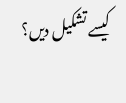کیسے تشکیل دیں؟